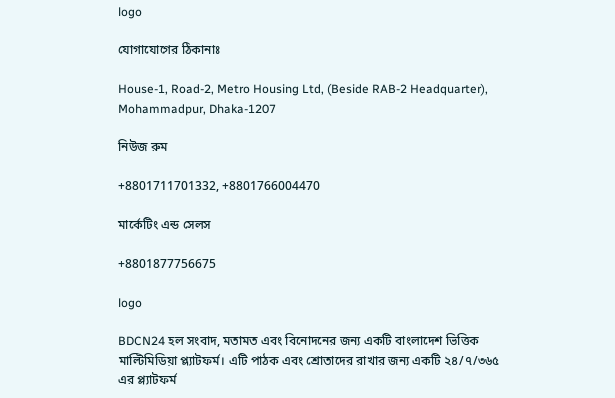logo

যোগাযোগের ঠিকানাঃ

House-1, Road-2, Metro Housing Ltd, (Beside RAB-2 Headquarter), Mohammadpur, Dhaka-1207

নিউজ রুম

+8801711701332, +8801766004470

মার্কেটিং এন্ড সেলস

+8801877756675

logo

BDCN24 হল সংবাদ, মতামত এবং বিনোদনের জন্য একটি বাংলাদেশ ভিত্তিক মাল্টিমিডিয়া প্ল্যাটফর্ম। এটি পাঠক এবং শ্রোতাদের রাখার জন্য একটি ২৪/৭/৩৬৫ এর প্ল্যাটফর্ম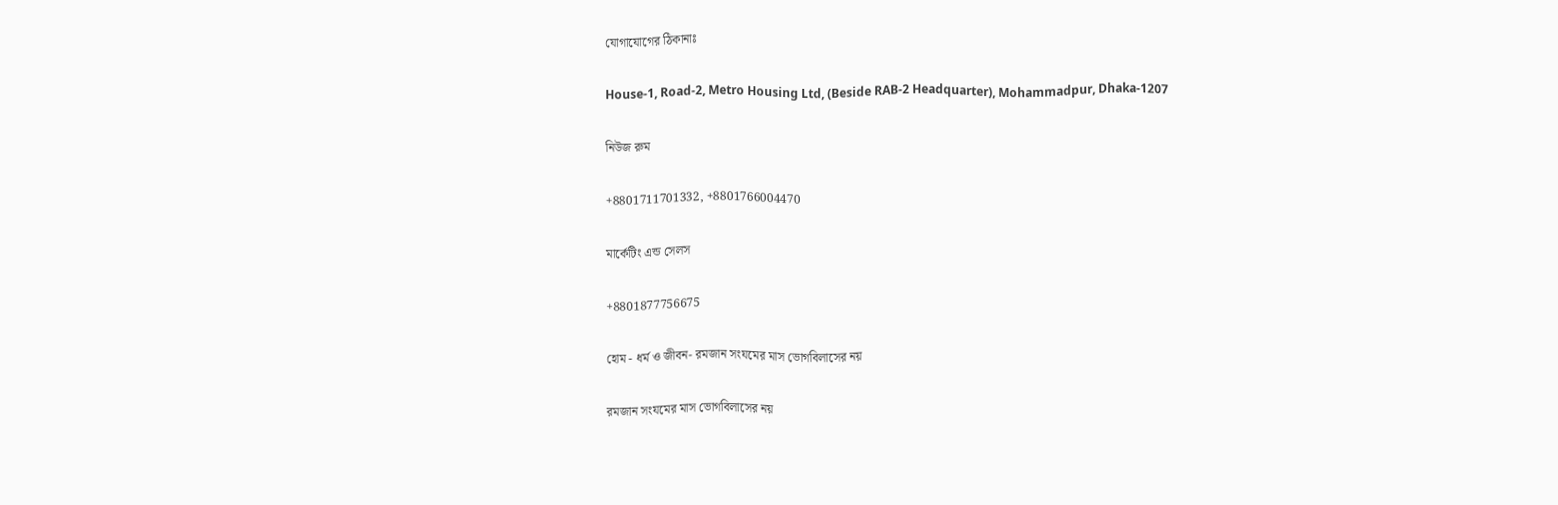যোগাযোগের ঠিকানাঃ

House-1, Road-2, Metro Housing Ltd, (Beside RAB-2 Headquarter), Mohammadpur, Dhaka-1207

নিউজ রুম

+8801711701332, +8801766004470

মার্কেটিং এন্ড সেলস

+8801877756675

হোম - ধর্ম ও জীবন- রমজান সংযমের মাস ভোগবিলাসের নয়

রমজান সংযমের মাস ভোগবিলাসের নয়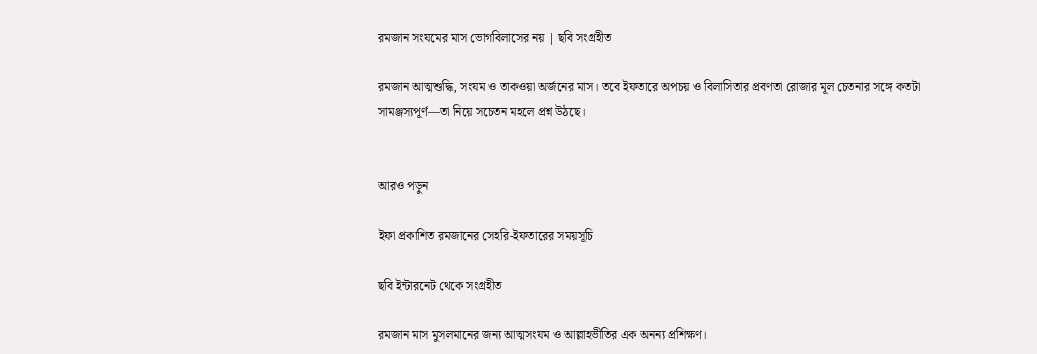রমজান সংযমের মাস ভোগবিলাসের নয় | ছবি সংগ্রহীত

রমজান আত্মশুদ্ধি, সংযম ও তাকওয়া অর্জনের মাস। তবে ইফতারে অপচয় ও বিলাসিতার প্রবণতা রোজার মূল চেতনার সঙ্গে কতটা সামঞ্জস্যপূর্ণ—তা নিয়ে সচেতন মহলে প্রশ্ন উঠছে।


আরও পড়ুন

ইফা প্রকাশিত রমজানের সেহরি-ইফতারের সময়সূচি

ছবি ইন্টারনেট থেকে সংগ্রহীত

রমজান মাস মুসলমানের জন্য আত্মসংযম ও আল্লাহভীতির এক অনন্য প্রশিক্ষণ।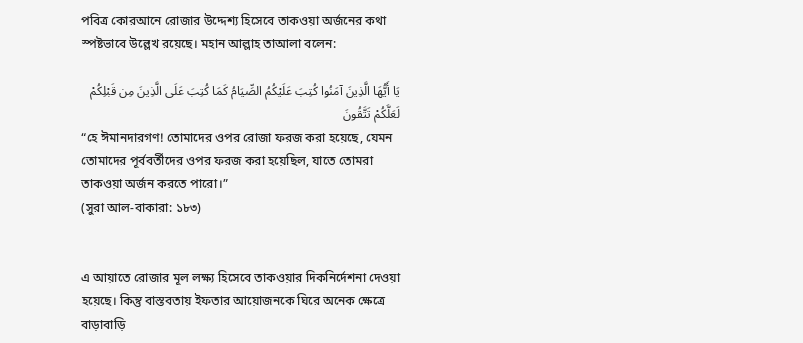পবিত্র কোরআনে রোজার উদ্দেশ্য হিসেবে তাকওয়া অর্জনের কথা স্পষ্টভাবে উল্লেখ রয়েছে। মহান আল্লাহ তাআলা বলেন:

يَا أَيُّهَا الَّذِينَ آمَنُوا كُتِبَ عَلَيْكُمُ الصِّيَامُ كَمَا كُتِبَ عَلَى الَّذِينَ مِن قَبْلِكُمْ لَعَلَّكُمْ تَتَّقُونَ
“হে ঈমানদারগণ! তোমাদের ওপর রোজা ফরজ করা হয়েছে, যেমন তোমাদের পূর্ববর্তীদের ওপর ফরজ করা হয়েছিল, যাতে তোমরা তাকওয়া অর্জন করতে পারো।”
(সুরা আল-বাকারা: ১৮৩)


এ আয়াতে রোজার মূল লক্ষ্য হিসেবে তাকওয়ার দিকনির্দেশনা দেওয়া হয়েছে। কিন্তু বাস্তবতায় ইফতার আয়োজনকে ঘিরে অনেক ক্ষেত্রে বাড়াবাড়ি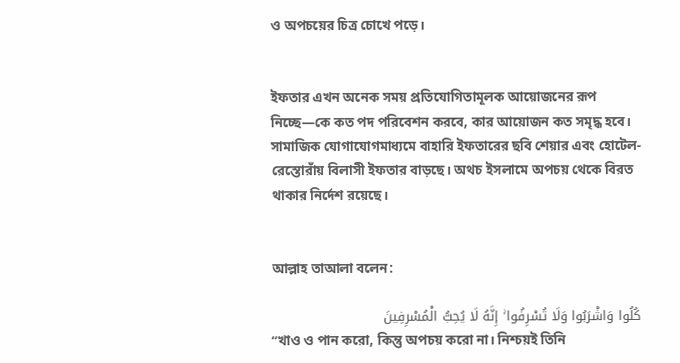ও অপচয়ের চিত্র চোখে পড়ে।


ইফতার এখন অনেক সময় প্রতিযোগিতামূলক আয়োজনের রূপ নিচ্ছে—কে কত পদ পরিবেশন করবে, কার আয়োজন কত সমৃদ্ধ হবে। সামাজিক যোগাযোগমাধ্যমে বাহারি ইফতারের ছবি শেয়ার এবং হোটেল-রেস্তোরাঁয় বিলাসী ইফতার বাড়ছে। অথচ ইসলামে অপচয় থেকে বিরত থাকার নির্দেশ রয়েছে।


আল্লাহ তাআলা বলেন:

كُلُوا وَاشْرَبُوا وَلَا تُسْرِفُوا ۚ إِنَّهُ لَا يُحِبُّ الْمُسْرِفِينَ
“খাও ও পান করো, কিন্তু অপচয় করো না। নিশ্চয়ই তিনি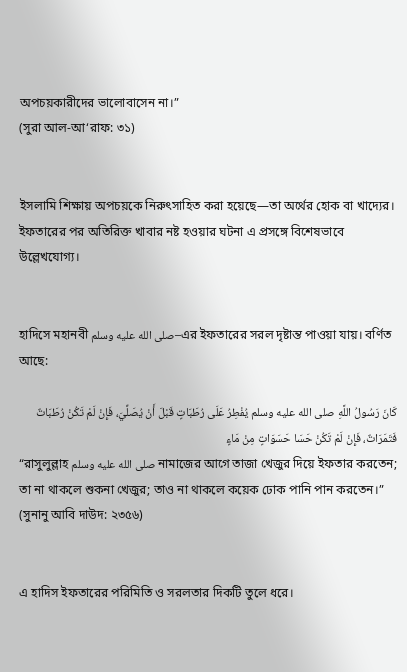অপচয়কারীদের ভালোবাসেন না।”
(সুরা আল-আ‘রাফ: ৩১)


ইসলামি শিক্ষায় অপচয়কে নিরুৎসাহিত করা হয়েছে—তা অর্থের হোক বা খাদ্যের। ইফতারের পর অতিরিক্ত খাবার নষ্ট হওয়ার ঘটনা এ প্রসঙ্গে বিশেষভাবে উল্লেখযোগ্য।


হাদিসে মহানবী صلى الله عليه وسلم–এর ইফতারের সরল দৃষ্টান্ত পাওয়া যায়। বর্ণিত আছে:

كَانَ رَسُولُ اللَّهِ صلى الله عليه وسلم يُفْطِرُ عَلَى رُطَبَاتٍ قَبْلَ أَنْ يُصَلِّيَ، فَإِنْ لَمْ تَكُنْ رُطَبَاتٌ فَتَمَرَاتٌ، فَإِنْ لَمْ تَكُنْ حَسَا حَسَوَاتٍ مِنْ مَاءٍ
“রাসুলুল্লাহ صلى الله عليه وسلم নামাজের আগে তাজা খেজুর দিয়ে ইফতার করতেন; তা না থাকলে শুকনা খেজুর; তাও না থাকলে কয়েক ঢোক পানি পান করতেন।”
(সুনানু আবি দাউদ: ২৩৫৬)


এ হাদিস ইফতারের পরিমিতি ও সরলতার দিকটি তুলে ধরে।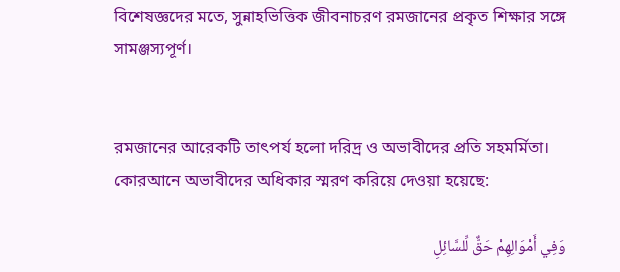বিশেষজ্ঞদের মতে, সুন্নাহভিত্তিক জীবনাচরণ রমজানের প্রকৃত শিক্ষার সঙ্গে সামঞ্জস্যপূর্ণ।


রমজানের আরেকটি তাৎপর্য হলো দরিদ্র ও অভাবীদের প্রতি সহমর্মিতা। কোরআনে অভাবীদের অধিকার স্মরণ করিয়ে দেওয়া হয়েছে:

وَفِي أَمْوَالِهِمْ حَقٌّ لِّلسَّائِلِ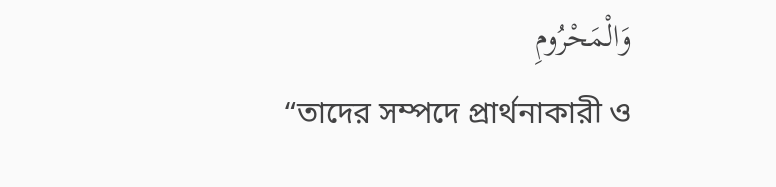وَالْمَحْرُومِ
“তাদের সম্পদে প্রার্থনাকারী ও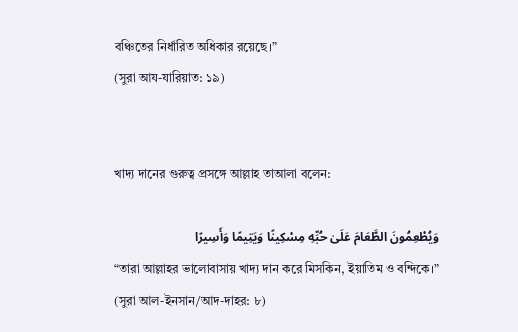বঞ্চিতের নির্ধারিত অধিকার রয়েছে।”
(সুরা আয-যারিয়াত: ১৯)


খাদ্য দানের গুরুত্ব প্রসঙ্গে আল্লাহ তাআলা বলেন:

وَيُطْعِمُونَ الطَّعَامَ عَلَىٰ حُبِّهِ مِسْكِينًا وَيَتِيمًا وَأَسِيرًا
“তারা আল্লাহর ভালোবাসায় খাদ্য দান করে মিসকিন, ইয়াতিম ও বন্দিকে।”
(সুরা আল-ইনসান/আদ-দাহর: ৮)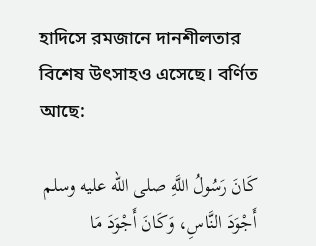হাদিসে রমজানে দানশীলতার বিশেষ উৎসাহও এসেছে। বর্ণিত আছে:

كَانَ رَسُولُ اللَّهِ صلى الله عليه وسلم أَجْوَدَ النَّاسِ، وَكَانَ أَجْوَدَ مَا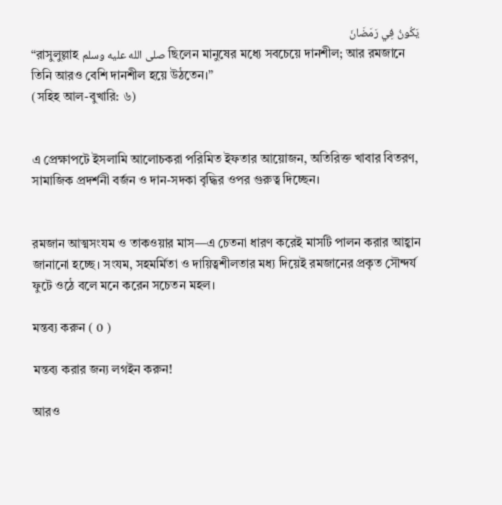يَكُونُ فِي رَمَضَانَ
“রাসুলুল্লাহ صلى الله عليه وسلم ছিলেন মানুষের মধ্যে সবচেয়ে দানশীল; আর রমজানে তিনি আরও বেশি দানশীল হয়ে উঠতেন।”
(সহিহ আল-বুখারি: ৬)


এ প্রেক্ষাপটে ইসলামি আলোচকরা পরিমিত ইফতার আয়োজন, অতিরিক্ত খাবার বিতরণ, সামাজিক প্রদর্শনী বর্জন ও দান-সদকা বৃদ্ধির ওপর গুরুত্ব দিচ্ছেন।


রমজান আত্মসংযম ও তাকওয়ার মাস—এ চেতনা ধারণ করেই মাসটি পালন করার আহ্বান জানানো হচ্ছে। সংযম, সহমর্মিতা ও দায়িত্বশীলতার মধ্য দিয়েই রমজানের প্রকৃত সৌন্দর্য ফুটে ওঠে বলে মনে করেন সচেতন মহল।

মন্তব্য করুন ( 0 )

মন্তব্য করার জন্য লগইন করুন!

আরও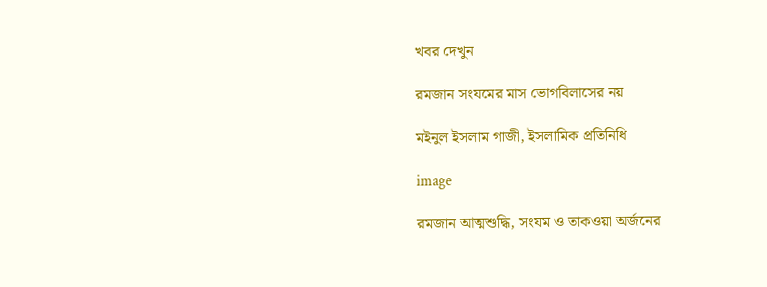খবর দেখুন

রমজান সংযমের মাস ভোগবিলাসের নয়

মইনুল ইসলাম গাজী, ইসলামিক প্রতিনিধি

image

রমজান আত্মশুদ্ধি, সংযম ও তাকওয়া অর্জনের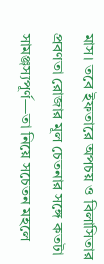মাস। তবে ইফতারে অপচয় ও বিলাসিতার প্রবণতা রোজার মূল চেতনার সঙ্গে কতটা সামঞ্জস্যপূর্ণ—তা নিয়ে সচেতন মহলে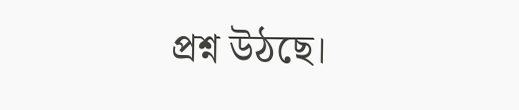প্রশ্ন উঠছে।